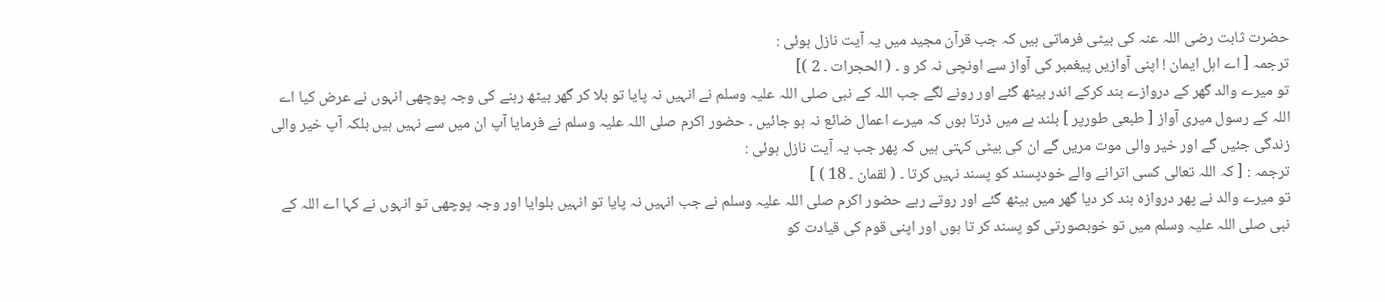حضرت ثابت رضی اللہ عنہ کی بیٹی فرماتی ہیں کہ جب قرآن مجید میں یہ آیت نازل ہوئی :
ترجمہ [ اے اہل ایمان ! اپنی آوازیں پیغمبر کی آواز سے اونچی نہ کر و ۔ ( الحجرات ۔ 2 )]
تو میرے والد گھر کے دروازے بند کرکے اندر بیٹھ گئے اور رونے لگے جب اللہ کے نبی صلی اللہ علیہ وسلم نے انہیں نہ پایا تو بلا کر گھر بیٹھ رہنے کی وجہ پوچھی انہوں نے عرض کیا اے اللہ کے رسول میری آواز [ طبعی طورپر ] بلند ہے میں ڈرتا ہوں کہ میرے اعمال ضائع نہ ہو جائیں ۔ حضور اکرم صلی اللہ علیہ وسلم نے فرمایا آپ ان میں سے نہیں ہیں بلکہ آپ خیر والی زندگی جئیں گے اور خیر والی موت مریں گے ان کی بیٹی کہتی ہیں کہ پھر جب یہ آیت نازل ہوئی :
ترجمہ : [ کہ اللہ تعالی کسی اترانے والے خودپسند کو پسند نہیں کرتا ۔ ( لقمان ۔ 18 ) ]
تو میرے والد نے پھر دروازہ بند کر دیا گھر میں بیٹھ گئے اور روتے رہے حضور اکرم صلی اللہ علیہ وسلم نے جب انہیں نہ پایا تو انہیں بلوایا اور وجہ پوچھی تو انہوں نے کہا اے اللہ کے نبی صلی اللہ علیہ وسلم میں تو خوبصورتی کو پسند کر تا ہوں اور اپنی قوم کی قیادت کو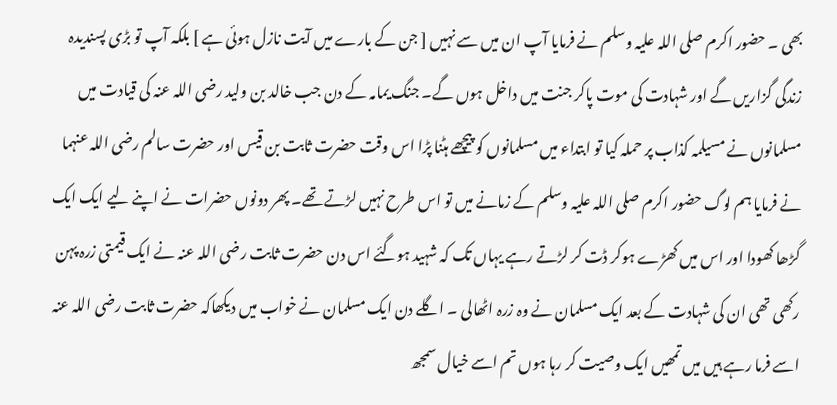بھی ۔ حضور اکرم صلی اللہ علیہ وسلم نے فرمایا آپ ان میں سے نہیں [ جن کے بارے میں آیت نازل ہوئی ہے ] بلکہ آپ تو بڑی پسندیدہ زندگی گزاریں گے اور شہادت کی موت پاکر جنت میں داخل ہوں گے۔ جنگ یمامہ کے دن جب خالد بن ولید رضی اللہ عنہ کی قیادت میں مسلمانوں نے مسیلمہ کذاب پر حملہ کیا تو ابتداء میں مسلمانوں کو پیچھے ہٹنا پڑا اس وقت حضرت ثابت بن قیس اور حضرت سالم رضی اللہ عنہما نے فرمایا ہم لوگ حضور اکرم صلی اللہ علیہ وسلم کے زمانے میں تو اس طرح نہیں لڑتے تھے۔ پھر دونوں حضرات نے اپنے لیے ایک ایک گڑھا کھودا اور اس میں کھڑے ہوکر ڈت کر لڑتے رہے یہاں تک کہ شہید ہوگئے اس دن حضرت ثابت رضی اللہ عنہ نے ایک قیمتی زرہ پہن رکھی تھی ان کی شہادت کے بعد ایک مسلمان نے وہ زرہ اٹھالی ۔ اگلے دن ایک مسلمان نے خواب میں دیکھاکہ حضرت ثابت رضی اللہ عنہ اسے فرما رہے ہیں میں تمھیں ایک وصیت کر رہا ہوں تم اسے خیال سمجھ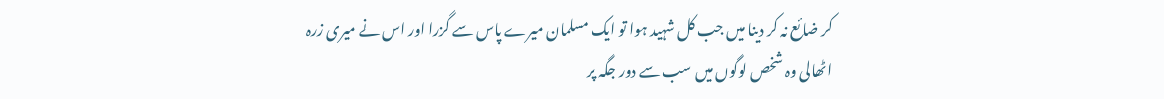کر ضائع نہ کر دینا میں جب کل شہید ہوا تو ایک مسلمان میرے پاس سے گزرا اور اس نے میری زرہ اٹھالی وہ شخص لوگوں میں سب سے دور جگہ پر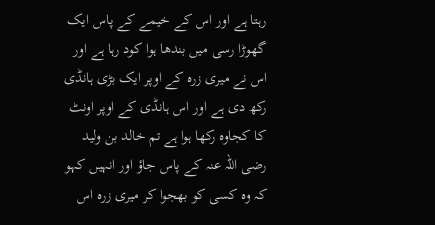رہتا ہے اور اس کے خیمے کے پاس ایک گھوڑا رسی میں بندھا ہوا کود رہا ہے اور اس نے میری زرہ کے اوپر ایک بڑی ہانڈی رکھ دی ہے اور اس ہانڈی کے اوپر اونٹ کا کجاوہ رکھا ہوا ہے تم خالد بن ولید رضی اللہ عنہ کے پاس جاؤ اور انہیں کہو کہ وہ کسی کو بھجوا کر میری زرہ اس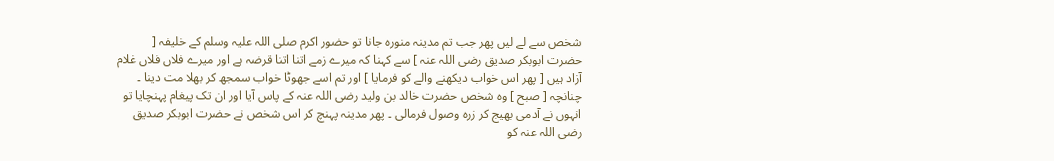شخص سے لے لیں پھر جب تم مدینہ منورہ جانا تو حضور اکرم صلی اللہ علیہ وسلم کے خلیفہ [ حضرت ابوبکر صدیق رضی اللہ عنہ ] سے کہنا کہ میرے زمے اتنا اتنا قرضہ ہے اور میرے فلاں فلاں غلام آزاد ہیں [ پھر اس خواب دیکھنے والے کو فرمایا ] اور تم اسے جھوٹا خواب سمجھ کر بھلا مت دینا ۔ چنانچہ [ صبح ] وہ شخص حضرت خالد بن ولید رضی اللہ عنہ کے پاس آیا اور ان تک پیغام پہنچایا تو انہوں نے آدمی بھیج کر زرہ وصول فرمالی ۔ پھر مدینہ پہنچ کر اس شخص نے حضرت ابوبکر صدیق رضی اللہ عنہ کو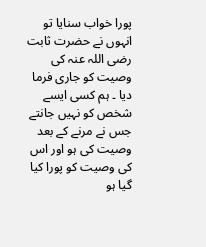پورا خواب سنایا تو انہوں نے حضرت ثابت رضی اللہ عنہ کی وصیت کو جاری فرما دیا ۔ ہم کسی ایسے شخص کو نہیں جانتے جس نے مرنے کے بعد وصیت کی ہو اور اس کی وصیت کو پورا کیا گیا ہو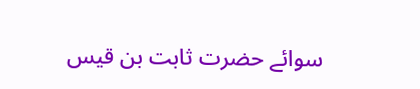سوائے حضرت ثابت بن قیس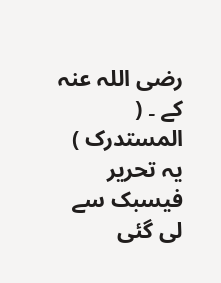رضی اللہ عنہ کے ۔ ( المستدرک )
یہ تحریر فیسبک سے لی گئی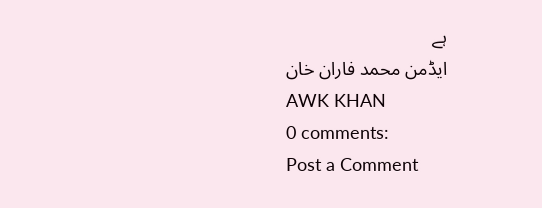ہے
ایڈمن محمد فاران خان
AWK KHAN
0 comments:
Post a Comment